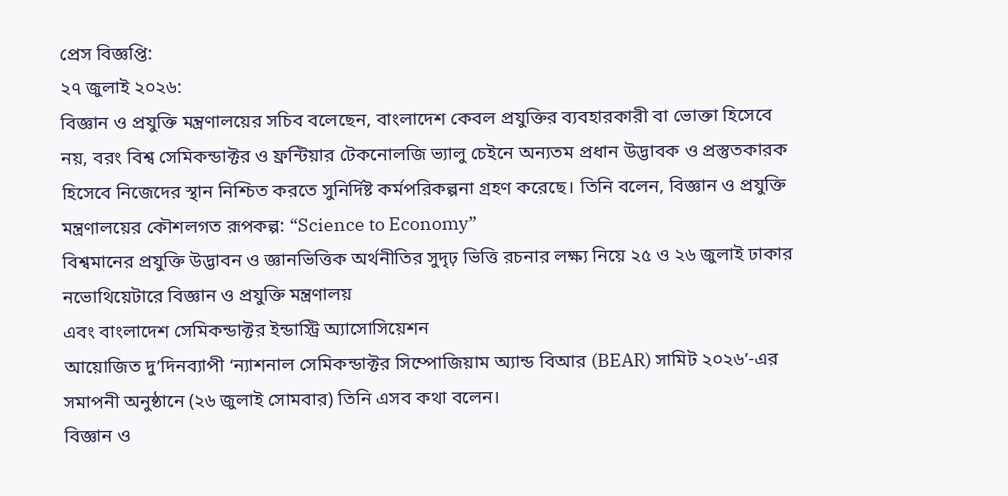প্রেস বিজ্ঞপ্তি:
২৭ জুলাই ২০২৬:
বিজ্ঞান ও প্রযুক্তি মন্ত্রণালয়ের সচিব বলেছেন, বাংলাদেশ কেবল প্রযুক্তির ব্যবহারকারী বা ভোক্তা হিসেবে নয়, বরং বিশ্ব সেমিকন্ডাক্টর ও ফ্রন্টিয়ার টেকনোলজি ভ্যালু চেইনে অন্যতম প্রধান উদ্ভাবক ও প্রস্তুতকারক হিসেবে নিজেদের স্থান নিশ্চিত করতে সুনির্দিষ্ট কর্মপরিকল্পনা গ্রহণ করেছে। তিনি বলেন, বিজ্ঞান ও প্রযুক্তি মন্ত্রণালয়ের কৌশলগত রূপকল্প: “Science to Economy”
বিশ্বমানের প্রযুক্তি উদ্ভাবন ও জ্ঞানভিত্তিক অর্থনীতির সুদৃঢ় ভিত্তি রচনার লক্ষ্য নিয়ে ২৫ ও ২৬ জুলাই ঢাকার নভোথিয়েটারে বিজ্ঞান ও প্রযুক্তি মন্ত্রণালয়
এবং বাংলাদেশ সেমিকন্ডাক্টর ইন্ডাস্ট্রি অ্যাসোসিয়েশন
আয়োজিত দু’দিনব্যাপী ‘ন্যাশনাল সেমিকন্ডাক্টর সিম্পোজিয়াম অ্যান্ড বিআর (BEAR) সামিট ২০২৬’-এর সমাপনী অনুষ্ঠানে (২৬ জুলাই সোমবার) তিনি এসব কথা বলেন।
বিজ্ঞান ও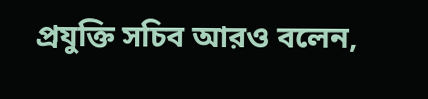প্রযুক্তি সচিব আরও বলেন,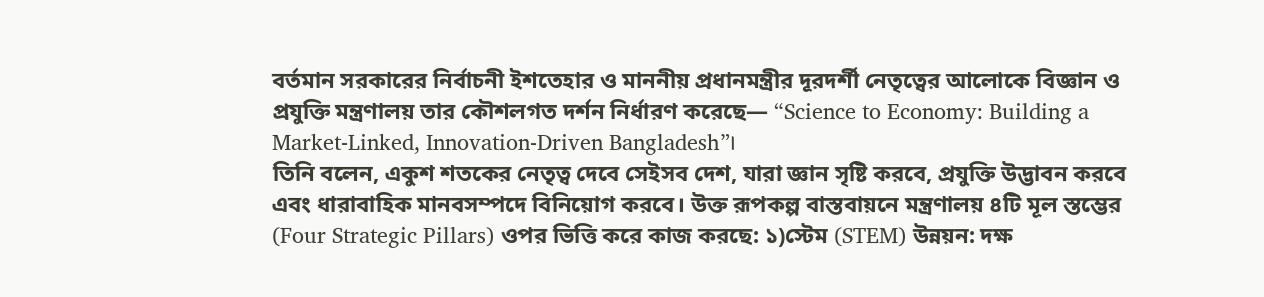বর্তমান সরকারের নির্বাচনী ইশতেহার ও মাননীয় প্রধানমন্ত্রীর দূরদর্শী নেতৃত্বের আলোকে বিজ্ঞান ও প্রযুক্তি মন্ত্রণালয় তার কৌশলগত দর্শন নির্ধারণ করেছে— “Science to Economy: Building a Market-Linked, Innovation-Driven Bangladesh”।
তিনি বলেন, একুশ শতকের নেতৃত্ব দেবে সেইসব দেশ, যারা জ্ঞান সৃষ্টি করবে, প্রযুক্তি উদ্ভাবন করবে এবং ধারাবাহিক মানবসম্পদে বিনিয়োগ করবে। উক্ত রূপকল্প বাস্তবায়নে মন্ত্রণালয় ৪টি মূল স্তম্ভের (Four Strategic Pillars) ওপর ভিত্তি করে কাজ করছে: ১)স্টেম (STEM) উন্নয়ন: দক্ষ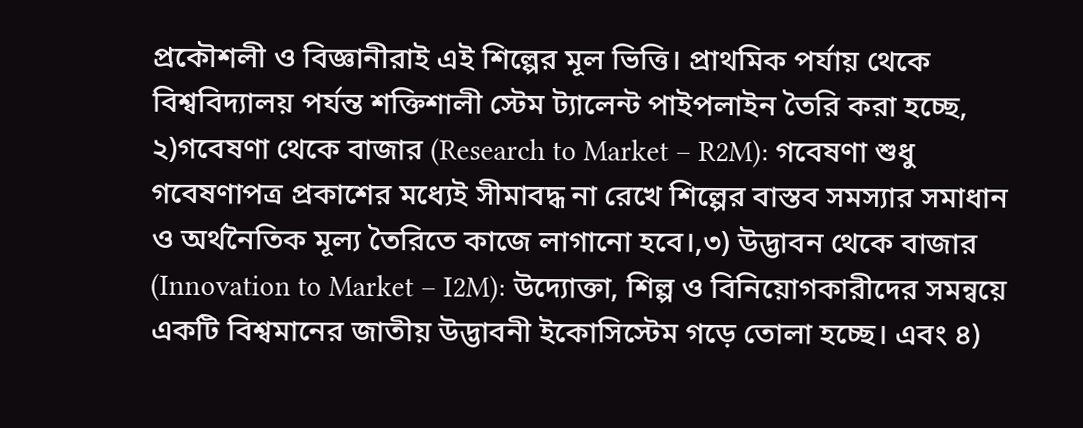প্রকৌশলী ও বিজ্ঞানীরাই এই শিল্পের মূল ভিত্তি। প্রাথমিক পর্যায় থেকে বিশ্ববিদ্যালয় পর্যন্ত শক্তিশালী স্টেম ট্যালেন্ট পাইপলাইন তৈরি করা হচ্ছে, ২)গবেষণা থেকে বাজার (Research to Market – R2M): গবেষণা শুধু গবেষণাপত্র প্রকাশের মধ্যেই সীমাবদ্ধ না রেখে শিল্পের বাস্তব সমস্যার সমাধান ও অর্থনৈতিক মূল্য তৈরিতে কাজে লাগানো হবে।,৩) উদ্ভাবন থেকে বাজার (Innovation to Market – I2M): উদ্যোক্তা, শিল্প ও বিনিয়োগকারীদের সমন্বয়ে একটি বিশ্বমানের জাতীয় উদ্ভাবনী ইকোসিস্টেম গড়ে তোলা হচ্ছে। এবং ৪)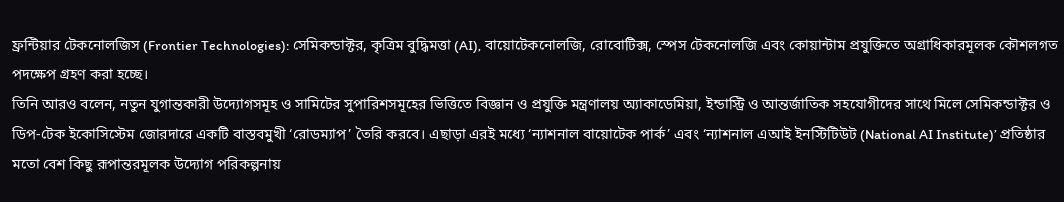ফ্রন্টিয়ার টেকনোলজিস (Frontier Technologies): সেমিকন্ডাক্টর, কৃত্রিম বুদ্ধিমত্তা (AI), বায়োটেকনোলজি, রোবোটিক্স, স্পেস টেকনোলজি এবং কোয়ান্টাম প্রযুক্তিতে অগ্রাধিকারমূলক কৌশলগত পদক্ষেপ গ্রহণ করা হচ্ছে।
তিনি আরও বলেন, নতুন যুগান্তকারী উদ্যোগসমূহ ও সামিটের সুপারিশসমূহের ভিত্তিতে বিজ্ঞান ও প্রযুক্তি মন্ত্রণালয় অ্যাকাডেমিয়া, ইন্ডাস্ট্রি ও আন্তর্জাতিক সহযোগীদের সাথে মিলে সেমিকন্ডাক্টর ও ডিপ-টেক ইকোসিস্টেম জোরদারে একটি বাস্তবমুখী ‘রোডম্যাপ’ তৈরি করবে। এছাড়া এরই মধ্যে ‘ন্যাশনাল বায়োটেক পার্ক’ এবং ‘ন্যাশনাল এআই ইনস্টিটিউট (National AI Institute)’ প্রতিষ্ঠার মতো বেশ কিছু রূপান্তরমূলক উদ্যোগ পরিকল্পনায়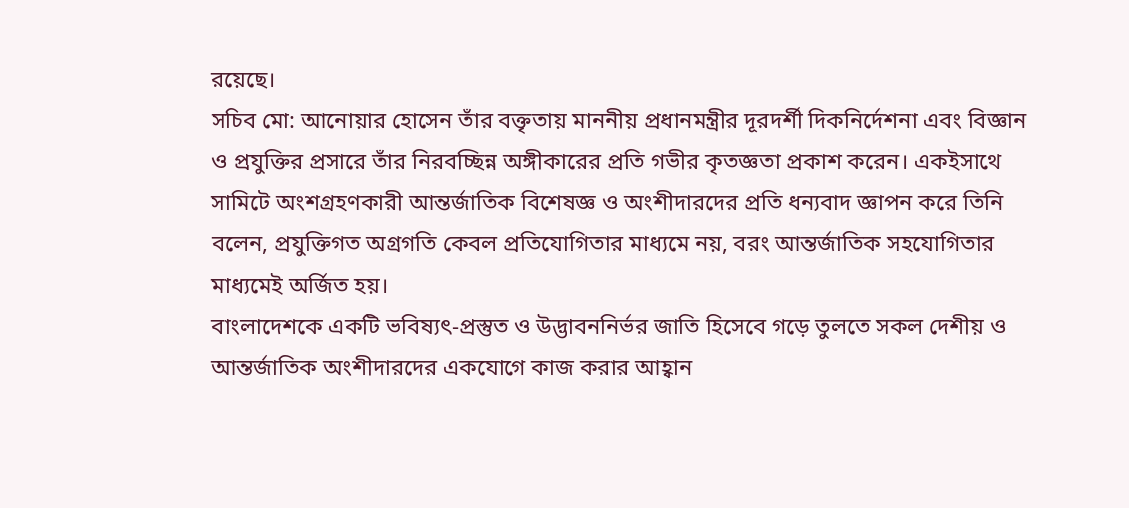রয়েছে।
সচিব মো: আনোয়ার হোসেন তাঁর বক্তৃতায় মাননীয় প্রধানমন্ত্রীর দূরদর্শী দিকনির্দেশনা এবং বিজ্ঞান ও প্রযুক্তির প্রসারে তাঁর নিরবচ্ছিন্ন অঙ্গীকারের প্রতি গভীর কৃতজ্ঞতা প্রকাশ করেন। একইসাথে সামিটে অংশগ্রহণকারী আন্তর্জাতিক বিশেষজ্ঞ ও অংশীদারদের প্রতি ধন্যবাদ জ্ঞাপন করে তিনি বলেন, প্রযুক্তিগত অগ্রগতি কেবল প্রতিযোগিতার মাধ্যমে নয়, বরং আন্তর্জাতিক সহযোগিতার মাধ্যমেই অর্জিত হয়।
বাংলাদেশকে একটি ভবিষ্যৎ-প্রস্তুত ও উদ্ভাবননির্ভর জাতি হিসেবে গড়ে তুলতে সকল দেশীয় ও আন্তর্জাতিক অংশীদারদের একযোগে কাজ করার আহ্বান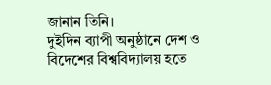জানান তিনি।
দুইদিন ব্যাপী অনুষ্ঠানে দেশ ও বিদেশের বিশ্ববিদ্যালয় হতে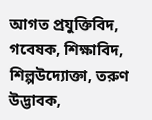আগত প্রযুক্তিবিদ, গবেষক, শিক্ষাবিদ, শিল্পউদ্যোক্তা, তরুণ উদ্ভাবক,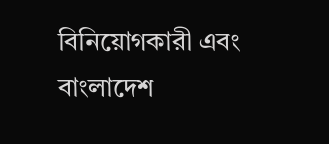বিনিয়োগকারী এবং বাংলাদেশ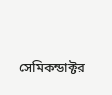সেমিকন্ডাক্টর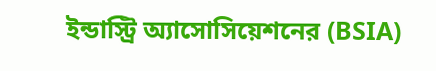ইন্ডাস্ট্রি অ্যাসোসিয়েশনের (BSIA)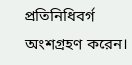প্রতিনিধিবর্গ অংশগ্রহণ করেন।